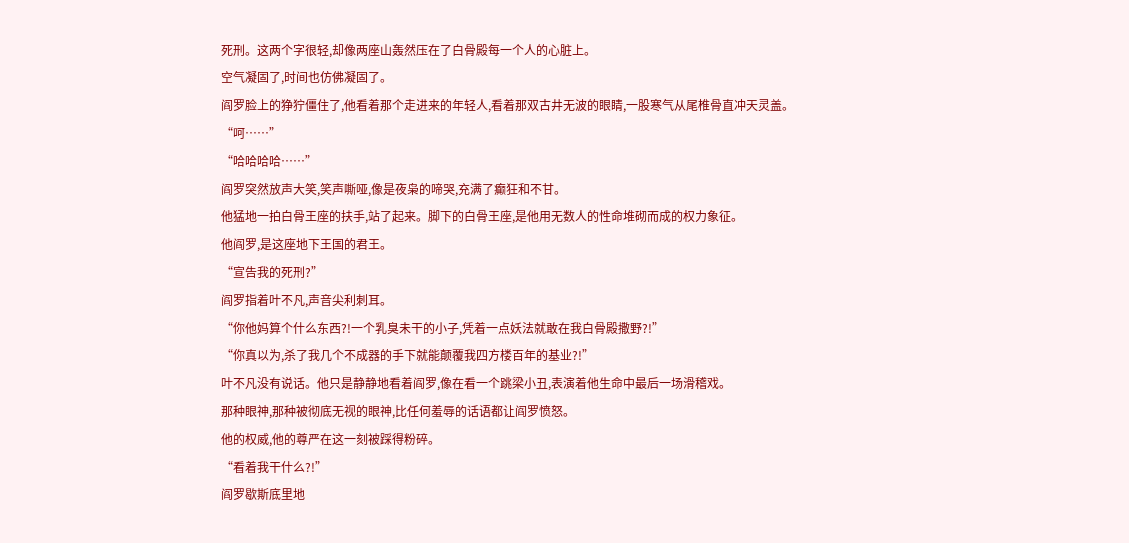死刑。这两个字很轻,却像两座山轰然压在了白骨殿每一个人的心脏上。
空气凝固了,时间也仿佛凝固了。
阎罗脸上的狰狞僵住了,他看着那个走进来的年轻人,看着那双古井无波的眼睛,一股寒气从尾椎骨直冲天灵盖。
“呵……”
“哈哈哈哈……”
阎罗突然放声大笑,笑声嘶哑,像是夜枭的啼哭,充满了癫狂和不甘。
他猛地一拍白骨王座的扶手,站了起来。脚下的白骨王座,是他用无数人的性命堆砌而成的权力象征。
他阎罗,是这座地下王国的君王。
“宣告我的死刑?”
阎罗指着叶不凡,声音尖利刺耳。
“你他妈算个什么东西?!一个乳臭未干的小子,凭着一点妖法就敢在我白骨殿撒野?!”
“你真以为,杀了我几个不成器的手下就能颠覆我四方楼百年的基业?!”
叶不凡没有说话。他只是静静地看着阎罗,像在看一个跳梁小丑,表演着他生命中最后一场滑稽戏。
那种眼神,那种被彻底无视的眼神,比任何羞辱的话语都让阎罗愤怒。
他的权威,他的尊严在这一刻被踩得粉碎。
“看着我干什么?!”
阎罗歇斯底里地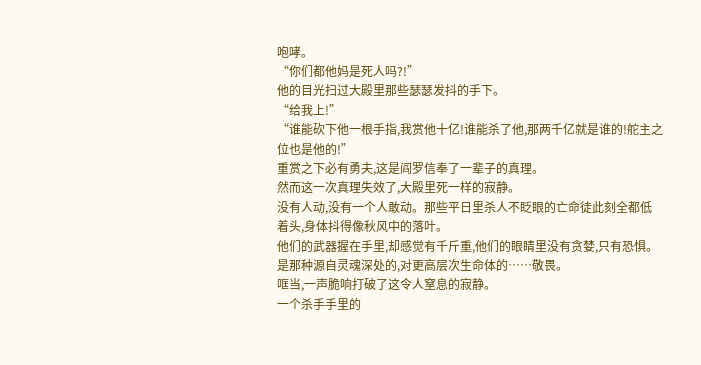咆哮。
“你们都他妈是死人吗?!”
他的目光扫过大殿里那些瑟瑟发抖的手下。
“给我上!”
“谁能砍下他一根手指,我赏他十亿!谁能杀了他,那两千亿就是谁的!舵主之位也是他的!”
重赏之下必有勇夫,这是阎罗信奉了一辈子的真理。
然而这一次真理失效了,大殿里死一样的寂静。
没有人动,没有一个人敢动。那些平日里杀人不眨眼的亡命徒此刻全都低着头,身体抖得像秋风中的落叶。
他们的武器握在手里,却感觉有千斤重,他们的眼睛里没有贪婪,只有恐惧。是那种源自灵魂深处的,对更高层次生命体的……敬畏。
哐当,一声脆响打破了这令人窒息的寂静。
一个杀手手里的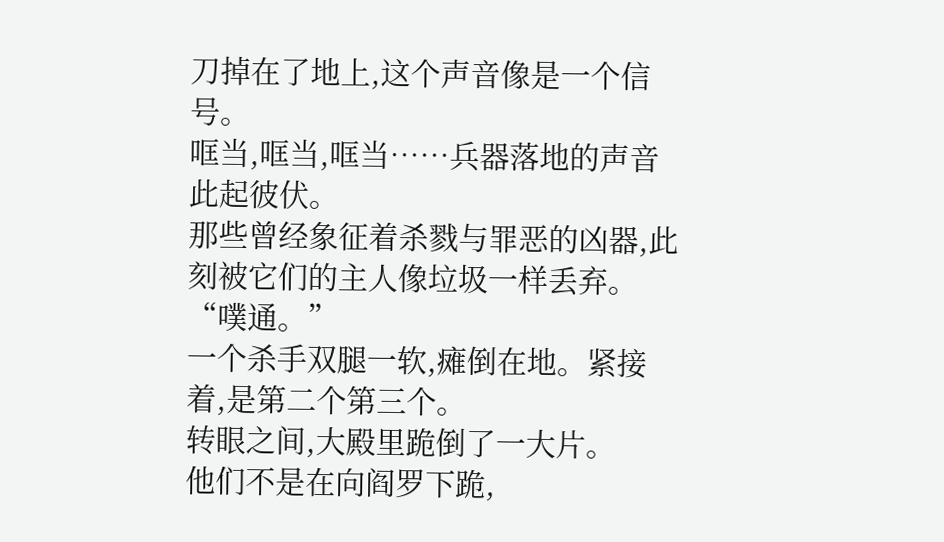刀掉在了地上,这个声音像是一个信号。
哐当,哐当,哐当……兵器落地的声音此起彼伏。
那些曾经象征着杀戮与罪恶的凶器,此刻被它们的主人像垃圾一样丢弃。
“噗通。”
一个杀手双腿一软,瘫倒在地。紧接着,是第二个第三个。
转眼之间,大殿里跪倒了一大片。
他们不是在向阎罗下跪,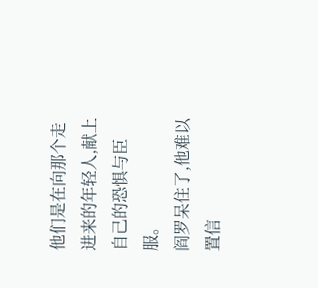他们是在向那个走进来的年轻人,献上自己的恐惧与臣服。
阎罗呆住了,他难以置信